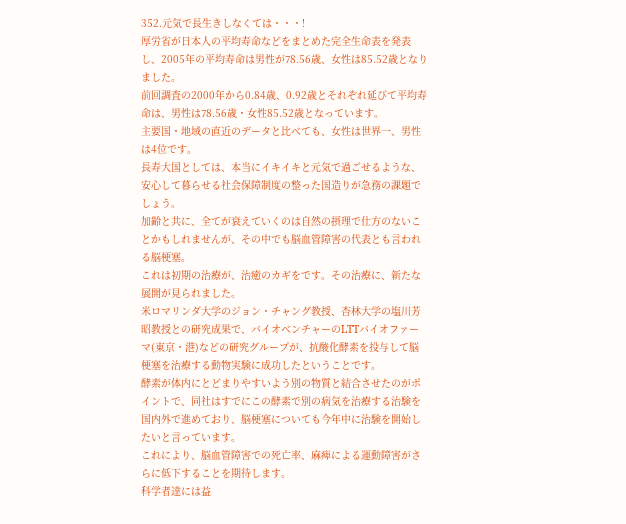352.元気で長生きしなくては・・・!
厚労省が日本人の平均寿命などをまとめた完全生命表を発表し、2005年の平均寿命は男性が78.56歳、女性は85.52歳となりました。
前回調査の2000年から0.84歳、0.92歳とそれぞれ延びて平均寿命は、男性は78.56歳・女性85.52歳となっています。
主要国・地域の直近のデータと比べても、女性は世界一、男性は4位です。
長寿大国としては、本当にイキイキと元気で過ごせるような、安心して暮らせる社会保障制度の整った国造りが急務の課題でしょう。
加齢と共に、全てが衰えていくのは自然の摂理で仕方のないことかもしれませんが、その中でも脳血管障害の代表とも言われる脳梗塞。
これは初期の治療が、治癒のカギをです。その治療に、新たな展開が見られました。
米ロマリンダ大学のジョン・チャング教授、杏林大学の塩川芳昭教授との研究成果で、バイオベンチャーのLTTバイオファーマ(東京・港)などの研究グループが、抗酸化酵素を投与して脳梗塞を治療する動物実験に成功したということです。
酵素が体内にとどまりやすいよう別の物質と結合させたのがポイントで、同社はすでにこの酵素で別の病気を治療する治験を国内外で進めており、脳梗塞についても今年中に治験を開始したいと言っています。
これにより、脳血管障害での死亡率、麻痺による運動障害がさらに低下することを期待します。
科学者達には益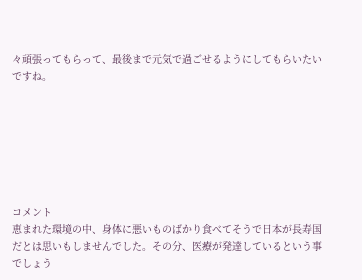々頑張ってもらって、最後まで元気で過ごせるようにしてもらいたいですね。







コメント
恵まれた環境の中、身体に悪いものばかり食べてそうで日本が長寿国だとは思いもしませんでした。その分、医療が発達しているという事でしょう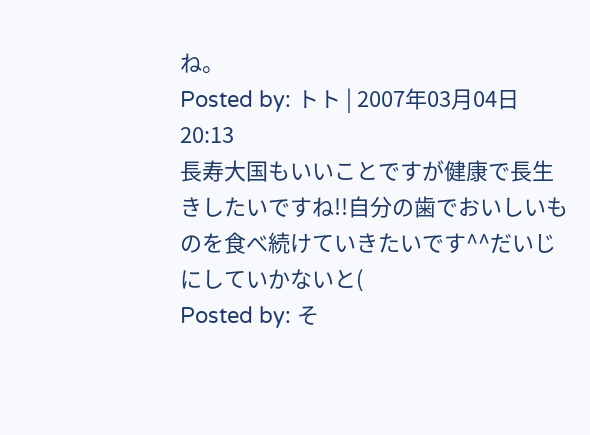ね。
Posted by: トト | 2007年03月04日 20:13
長寿大国もいいことですが健康で長生きしたいですね!!自分の歯でおいしいものを食べ続けていきたいです^^だいじにしていかないと(
Posted by: そ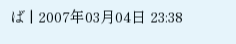ば | 2007年03月04日 23:38